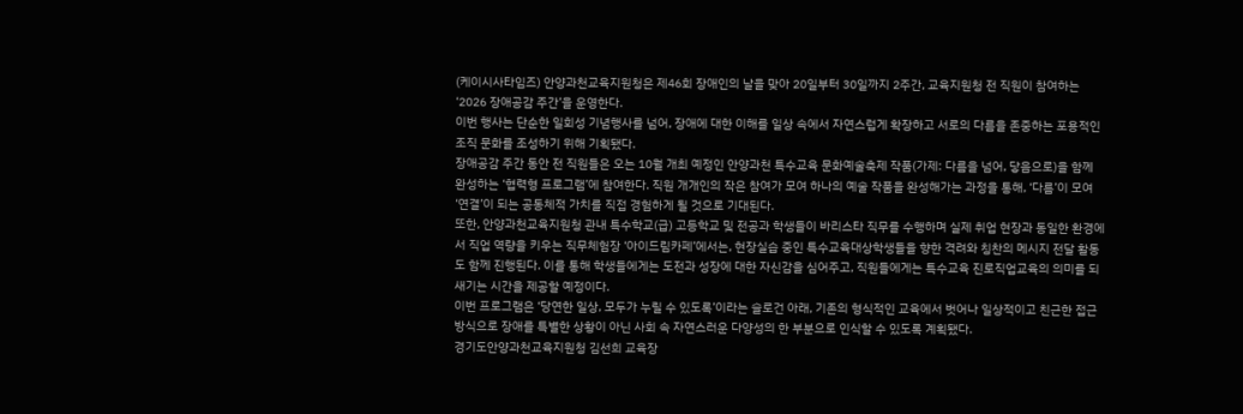(케이시사타임즈) 안양과천교육지원청은 제46회 장애인의 날을 맞아 20일부터 30일까지 2주간, 교육지원청 전 직원이 참여하는 ‘2026 장애공감 주간’을 운영한다.
이번 행사는 단순한 일회성 기념행사를 넘어, 장애에 대한 이해를 일상 속에서 자연스럽게 확장하고 서로의 다름을 존중하는 포용적인 조직 문화를 조성하기 위해 기획됐다.
장애공감 주간 동안 전 직원들은 오는 10월 개최 예정인 안양과천 특수교육 문화예술축제 작품(가제: 다름을 넘어, 닿음으로)을 함께 완성하는 ‘협력형 프로그램’에 참여한다. 직원 개개인의 작은 참여가 모여 하나의 예술 작품을 완성해가는 과정을 통해, ‘다름’이 모여 ‘연결’이 되는 공동체적 가치를 직접 경험하게 될 것으로 기대된다.
또한, 안양과천교육지원청 관내 특수학교(급) 고등학교 및 전공과 학생들이 바리스타 직무를 수행하며 실제 취업 현장과 동일한 환경에서 직업 역량을 키우는 직무체험장 ‘아이드림카페’에서는, 현장실습 중인 특수교육대상학생들을 향한 격려와 칭찬의 메시지 전달 활동도 함께 진행된다. 이를 통해 학생들에게는 도전과 성장에 대한 자신감을 심어주고, 직원들에게는 특수교육 진로직업교육의 의미를 되새기는 시간을 제공할 예정이다.
이번 프로그램은 ‘당연한 일상, 모두가 누릴 수 있도록’이라는 슬로건 아래, 기존의 형식적인 교육에서 벗어나 일상적이고 친근한 접근 방식으로 장애를 특별한 상황이 아닌 사회 속 자연스러운 다양성의 한 부분으로 인식할 수 있도록 계획됐다.
경기도안양과천교육지원청 김선희 교육장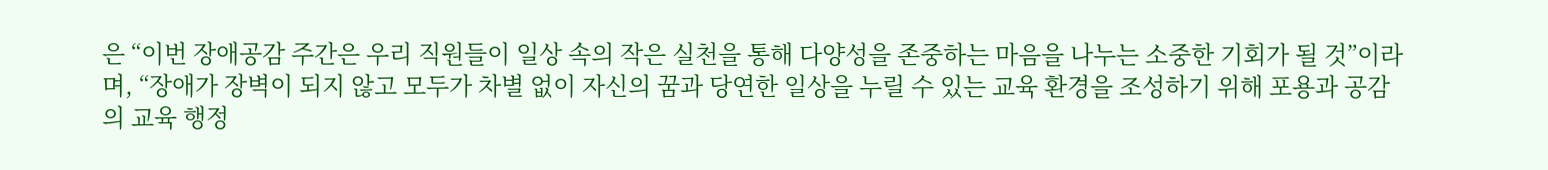은 “이번 장애공감 주간은 우리 직원들이 일상 속의 작은 실천을 통해 다양성을 존중하는 마음을 나누는 소중한 기회가 될 것”이라며, “장애가 장벽이 되지 않고 모두가 차별 없이 자신의 꿈과 당연한 일상을 누릴 수 있는 교육 환경을 조성하기 위해 포용과 공감의 교육 행정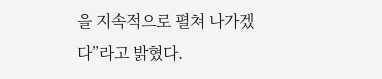을 지속적으로 펼쳐 나가겠다”라고 밝혔다.